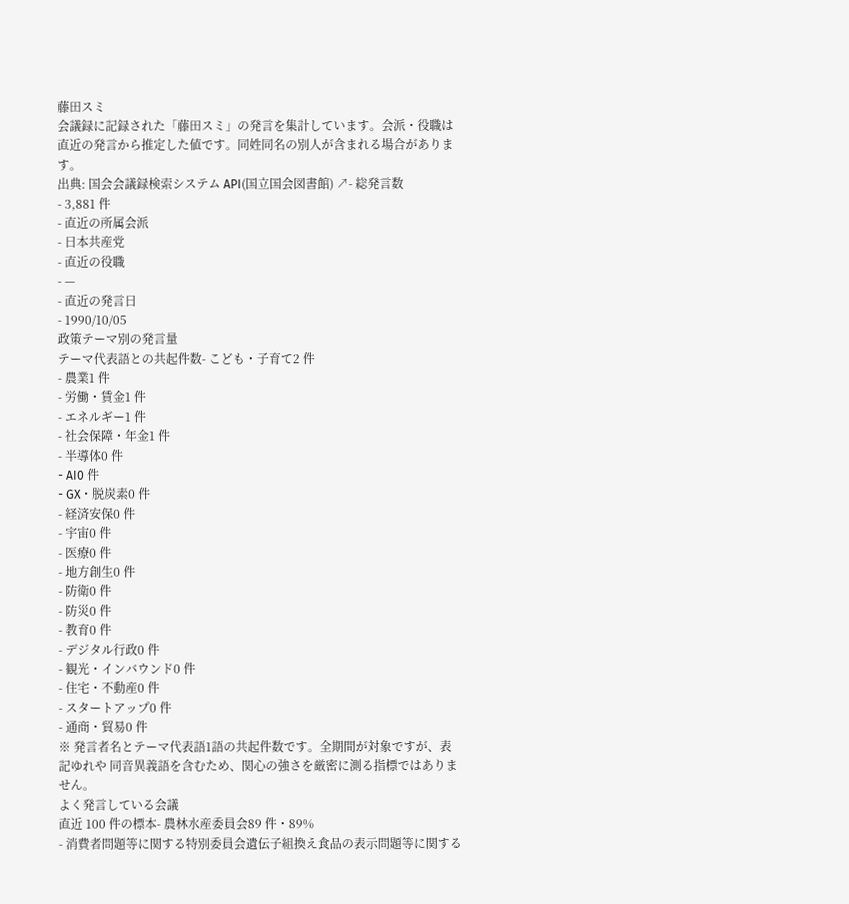藤田スミ
会議録に記録された「藤田スミ」の発言を集計しています。会派・役職は直近の発言から推定した値です。同姓同名の別人が含まれる場合があります。
出典: 国会会議録検索システム API(国立国会図書館) ↗- 総発言数
- 3,881 件
- 直近の所属会派
- 日本共産党
- 直近の役職
- —
- 直近の発言日
- 1990/10/05
政策テーマ別の発言量
テーマ代表語との共起件数- こども・子育て2 件
- 農業1 件
- 労働・賃金1 件
- エネルギー1 件
- 社会保障・年金1 件
- 半導体0 件
- AI0 件
- GX・脱炭素0 件
- 経済安保0 件
- 宇宙0 件
- 医療0 件
- 地方創生0 件
- 防衛0 件
- 防災0 件
- 教育0 件
- デジタル行政0 件
- 観光・インバウンド0 件
- 住宅・不動産0 件
- スタートアップ0 件
- 通商・貿易0 件
※ 発言者名とテーマ代表語1語の共起件数です。全期間が対象ですが、表記ゆれや 同音異義語を含むため、関心の強さを厳密に測る指標ではありません。
よく発言している会議
直近 100 件の標本- 農林水産委員会89 件・89%
- 消費者問題等に関する特別委員会遺伝子組換え食品の表示問題等に関する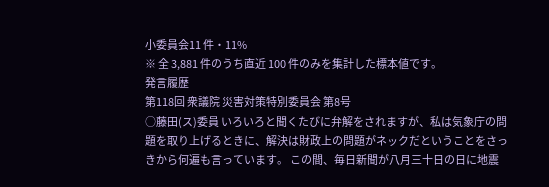小委員会11 件・11%
※ 全 3,881 件のうち直近 100 件のみを集計した標本値です。
発言履歴
第118回 衆議院 災害対策特別委員会 第8号
○藤田(ス)委員 いろいろと聞くたびに弁解をされますが、私は気象庁の問題を取り上げるときに、解決は財政上の問題がネックだということをさっきから何遍も言っています。 この間、毎日新聞が八月三十日の日に地震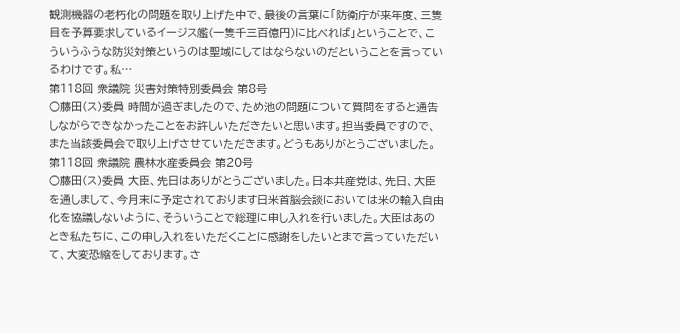観測機器の老朽化の問題を取り上げた中で、最後の言葉に「防衛庁が来年度、三隻目を予算要求しているイージス艦(一隻千三百億円)に比べれば」ということで、こういうふうな防災対策というのは聖域にしてはならないのだということを言っているわけです。私…
第118回 衆議院 災害対策特別委員会 第8号
○藤田(ス)委員 時間が過ぎましたので、ため池の問題について質問をすると通告しながらできなかったことをお許しいただきたいと思います。担当委員ですので、また当該委員会で取り上げさせていただきます。どうもありがとうございました。
第118回 衆議院 農林水産委員会 第20号
○藤田(ス)委員 大臣、先日はありがとうございました。日本共産党は、先日、大臣を通しまして、今月末に予定されております日米首脳会談においては米の輸入自由化を協議しないように、そういうことで総理に申し入れを行いました。大臣はあのとき私たちに、この申し入れをいただくことに感謝をしたいとまで言っていただいて、大変恐縮をしております。さ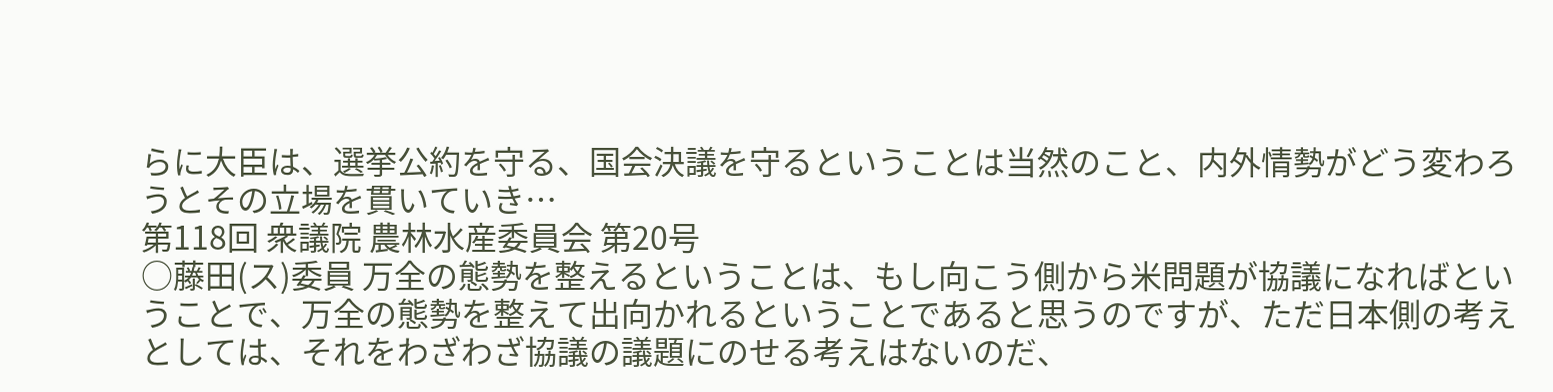らに大臣は、選挙公約を守る、国会決議を守るということは当然のこと、内外情勢がどう変わろうとその立場を貫いていき…
第118回 衆議院 農林水産委員会 第20号
○藤田(ス)委員 万全の態勢を整えるということは、もし向こう側から米問題が協議になればということで、万全の態勢を整えて出向かれるということであると思うのですが、ただ日本側の考えとしては、それをわざわざ協議の議題にのせる考えはないのだ、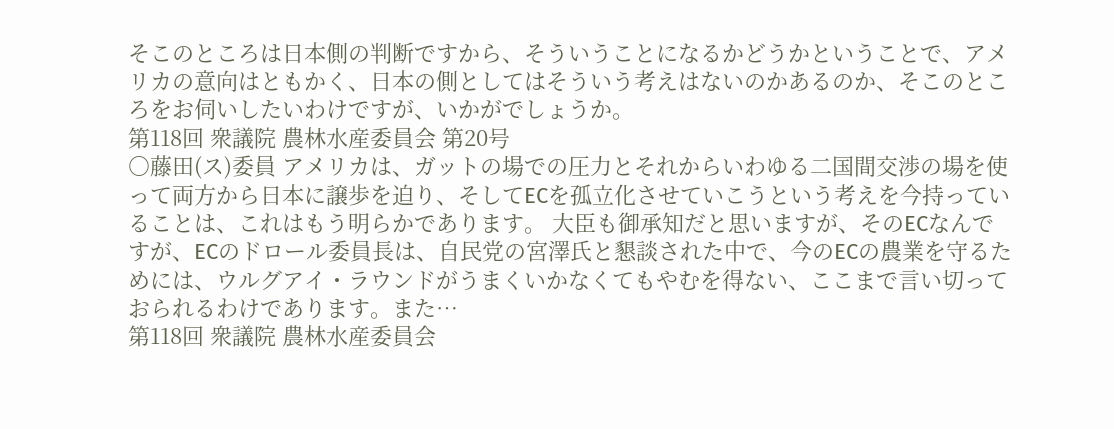そこのところは日本側の判断ですから、そういうことになるかどうかということで、アメリカの意向はともかく、日本の側としてはそういう考えはないのかあるのか、そこのところをお伺いしたいわけですが、いかがでしょうか。
第118回 衆議院 農林水産委員会 第20号
○藤田(ス)委員 アメリカは、ガットの場での圧力とそれからいわゆる二国間交渉の場を使って両方から日本に譲歩を迫り、そしてECを孤立化させていこうという考えを今持っていることは、これはもう明らかであります。 大臣も御承知だと思いますが、そのECなんですが、ECのドロール委員長は、自民党の宮澤氏と懇談された中で、今のECの農業を守るためには、ウルグアイ・ラウンドがうまくいかなくてもやむを得ない、ここまで言い切っておられるわけであります。また…
第118回 衆議院 農林水産委員会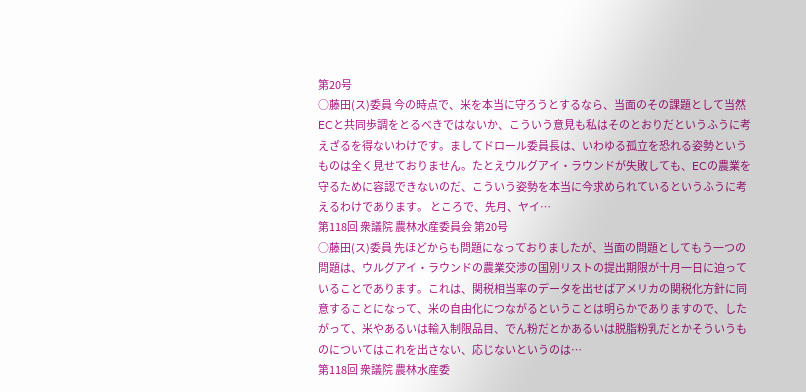第20号
○藤田(ス)委員 今の時点で、米を本当に守ろうとするなら、当面のその課題として当然ECと共同歩調をとるべきではないか、こういう意見も私はそのとおりだというふうに考えざるを得ないわけです。ましてドロール委員長は、いわゆる孤立を恐れる姿勢というものは全く見せておりません。たとえウルグアイ・ラウンドが失敗しても、ECの農業を守るために容認できないのだ、こういう姿勢を本当に今求められているというふうに考えるわけであります。 ところで、先月、ヤイ…
第118回 衆議院 農林水産委員会 第20号
○藤田(ス)委員 先ほどからも問題になっておりましたが、当面の問題としてもう一つの問題は、ウルグアイ・ラウンドの農業交渉の国別リストの提出期限が十月一日に迫っていることであります。これは、関税相当率のデータを出せばアメリカの関税化方針に同意することになって、米の自由化につながるということは明らかでありますので、したがって、米やあるいは輸入制限品目、でん粉だとかあるいは脱脂粉乳だとかそういうものについてはこれを出さない、応じないというのは…
第118回 衆議院 農林水産委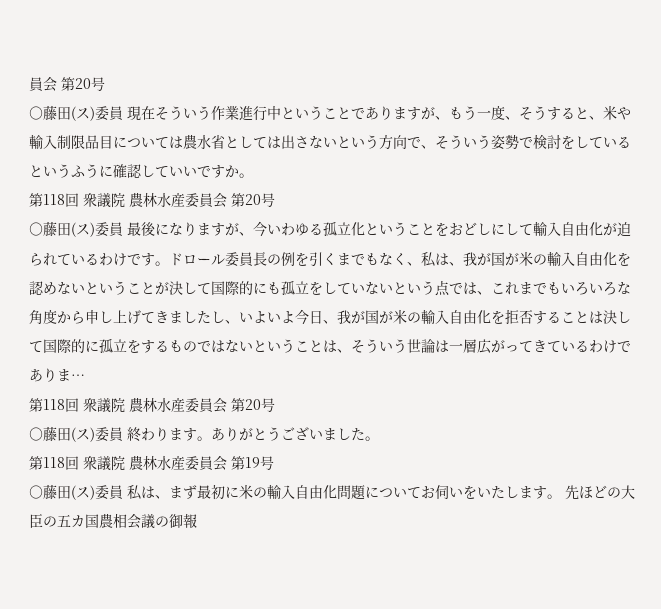員会 第20号
○藤田(ス)委員 現在そういう作業進行中ということでありますが、もう一度、そうすると、米や輸入制限品目については農水省としては出さないという方向で、そういう姿勢で検討をしているというふうに確認していいですか。
第118回 衆議院 農林水産委員会 第20号
○藤田(ス)委員 最後になりますが、今いわゆる孤立化ということをおどしにして輸入自由化が迫られているわけです。ドロール委員長の例を引くまでもなく、私は、我が国が米の輸入自由化を認めないということが決して国際的にも孤立をしていないという点では、これまでもいろいろな角度から申し上げてきましたし、いよいよ今日、我が国が米の輸入自由化を拒否することは決して国際的に孤立をするものではないということは、そういう世論は一層広がってきているわけでありま…
第118回 衆議院 農林水産委員会 第20号
○藤田(ス)委員 終わります。ありがとうございました。
第118回 衆議院 農林水産委員会 第19号
○藤田(ス)委員 私は、まず最初に米の輸入自由化問題についてお伺いをいたします。 先ほどの大臣の五カ国農相会議の御報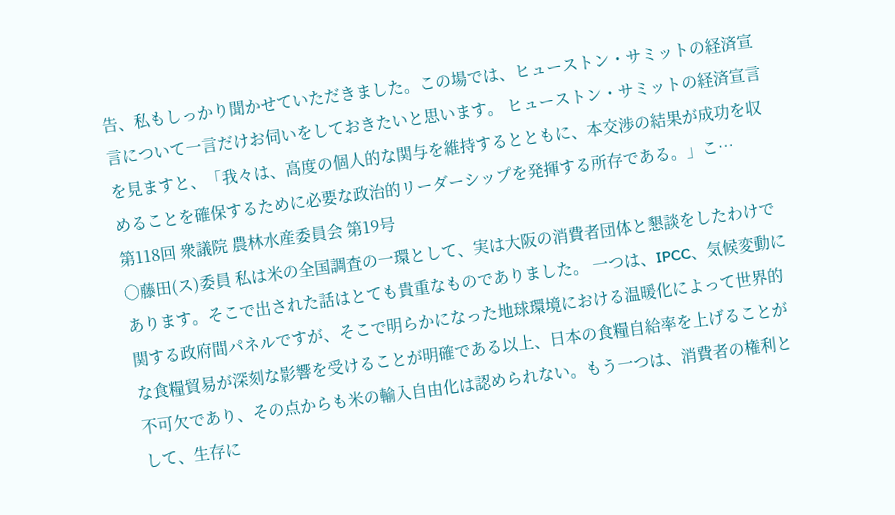告、私もしっかり聞かせていただきました。この場では、ヒューストン・サミットの経済宣言について一言だけお伺いをしておきたいと思います。 ヒューストン・サミットの経済宣言を見ますと、「我々は、高度の個人的な関与を維持するとともに、本交渉の結果が成功を収めることを確保するために必要な政治的リーダーシップを発揮する所存である。」こ…
第118回 衆議院 農林水産委員会 第19号
○藤田(ス)委員 私は米の全国調査の一環として、実は大阪の消費者団体と懇談をしたわけであります。そこで出された話はとても貴重なものでありました。 一つは、IPCC、気候変動に関する政府間パネルですが、そこで明らかになった地球環境における温暖化によって世界的な食糧貿易が深刻な影響を受けることが明確である以上、日本の食糧自給率を上げることが不可欠であり、その点からも米の輸入自由化は認められない。もう一つは、消費者の権利として、生存に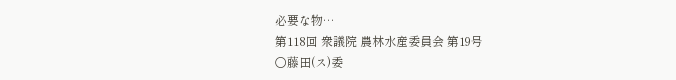必要な物…
第118回 衆議院 農林水産委員会 第19号
○藤田(ス)委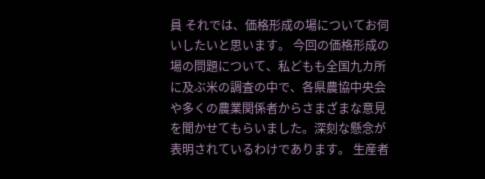員 それでは、価格形成の場についてお伺いしたいと思います。 今回の価格形成の場の問題について、私どもも全国九カ所に及ぶ米の調査の中で、各県農協中央会や多くの農業関係者からさまざまな意見を聞かせてもらいました。深刻な懸念が表明されているわけであります。 生産者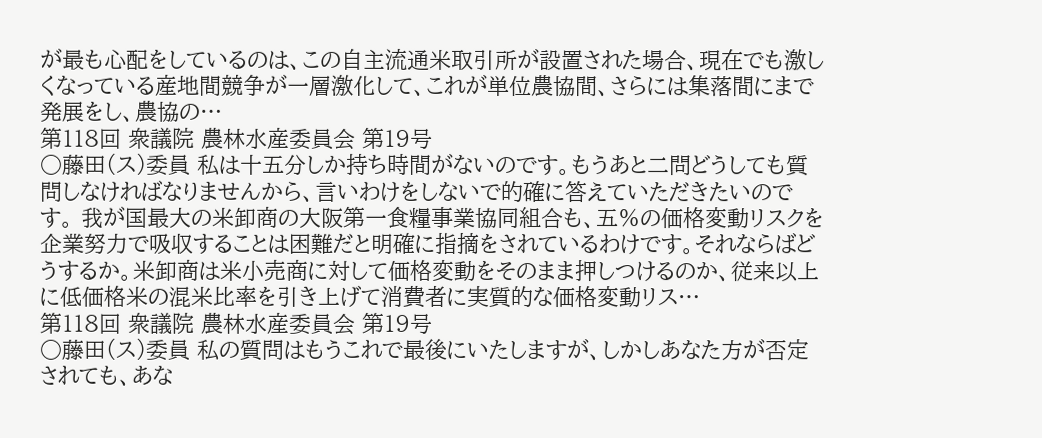が最も心配をしているのは、この自主流通米取引所が設置された場合、現在でも激しくなっている産地間競争が一層激化して、これが単位農協間、さらには集落間にまで発展をし、農協の…
第118回 衆議院 農林水産委員会 第19号
○藤田(ス)委員 私は十五分しか持ち時間がないのです。もうあと二問どうしても質問しなければなりませんから、言いわけをしないで的確に答えていただきたいのです。 我が国最大の米卸商の大阪第一食糧事業協同組合も、五%の価格変動リスクを企業努力で吸収することは困難だと明確に指摘をされているわけです。それならばどうするか。米卸商は米小売商に対して価格変動をそのまま押しつけるのか、従来以上に低価格米の混米比率を引き上げて消費者に実質的な価格変動リス…
第118回 衆議院 農林水産委員会 第19号
○藤田(ス)委員 私の質問はもうこれで最後にいたしますが、しかしあなた方が否定されても、あな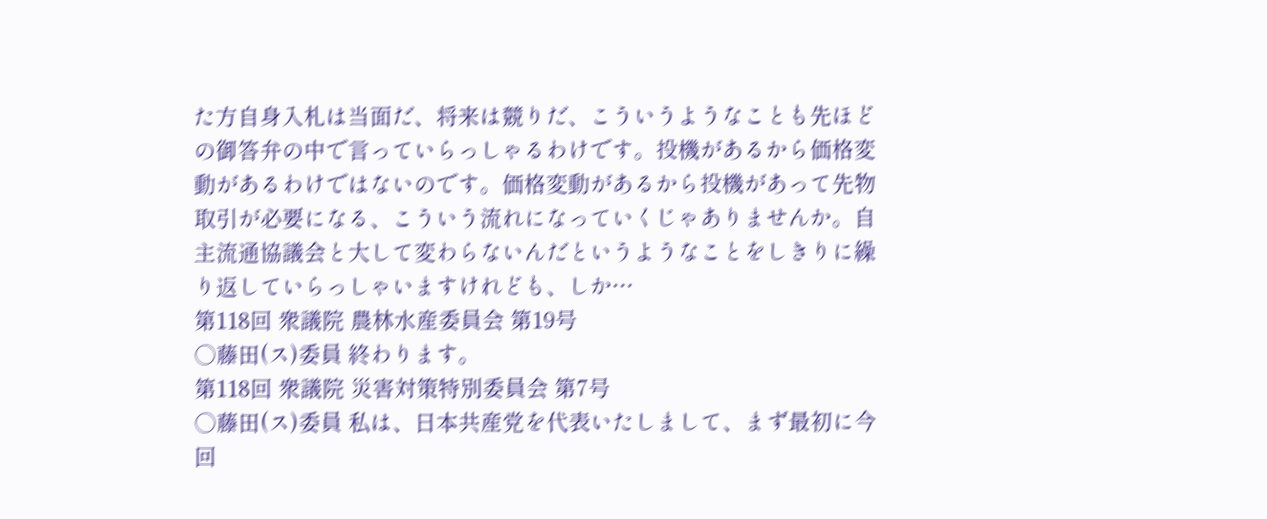た方自身入札は当面だ、将来は競りだ、こういうようなことも先ほどの御答弁の中で言っていらっしゃるわけです。投機があるから価格変動があるわけではないのです。価格変動があるから投機があって先物取引が必要になる、こういう流れになっていくじゃありませんか。自主流通協議会と大して変わらないんだというようなことをしきりに繰り返していらっしゃいますけれども、しか…
第118回 衆議院 農林水産委員会 第19号
○藤田(ス)委員 終わります。
第118回 衆議院 災害対策特別委員会 第7号
○藤田(ス)委員 私は、日本共産党を代表いたしまして、まず最初に今回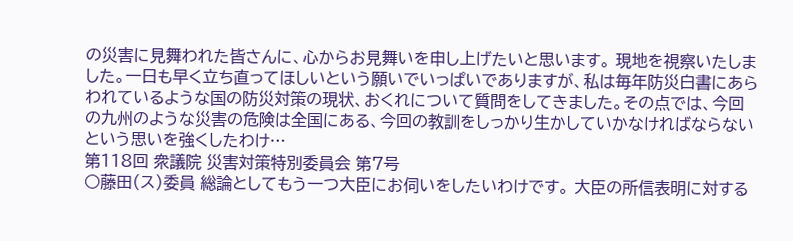の災害に見舞われた皆さんに、心からお見舞いを申し上げたいと思います。 現地を視察いたしました。一日も早く立ち直ってほしいという願いでいっぱいでありますが、私は毎年防災白書にあらわれているような国の防災対策の現状、おくれについて質問をしてきました。その点では、今回の九州のような災害の危険は全国にある、今回の教訓をしっかり生かしていかなければならないという思いを強くしたわけ…
第118回 衆議院 災害対策特別委員会 第7号
○藤田(ス)委員 総論としてもう一つ大臣にお伺いをしたいわけです。 大臣の所信表明に対する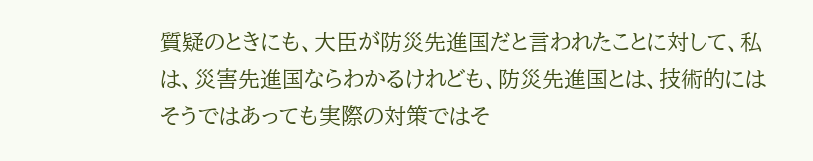質疑のときにも、大臣が防災先進国だと言われたことに対して、私は、災害先進国ならわかるけれども、防災先進国とは、技術的にはそうではあっても実際の対策ではそ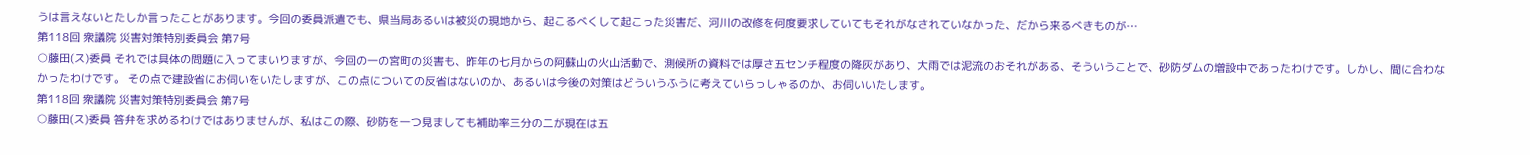うは言えないとたしか言ったことがあります。今回の委員派遣でも、県当局あるいは被災の現地から、起こるべくして起こった災害だ、河川の改修を何度要求していてもそれがなされていなかった、だから来るべきものが…
第118回 衆議院 災害対策特別委員会 第7号
○藤田(ス)委員 それでは具体の問題に入ってまいりますが、今回の一の宮町の災害も、昨年の七月からの阿蘇山の火山活動で、測候所の資料では厚さ五センチ程度の降灰があり、大雨では泥流のおそれがある、そういうことで、砂防ダムの増設中であったわけです。しかし、間に合わなかったわけです。 その点で建設省にお伺いをいたしますが、この点についての反省はないのか、あるいは今後の対策はどういうふうに考えていらっしゃるのか、お伺いいたします。
第118回 衆議院 災害対策特別委員会 第7号
○藤田(ス)委員 答弁を求めるわけではありませんが、私はこの際、砂防を一つ見ましても補助率三分の二が現在は五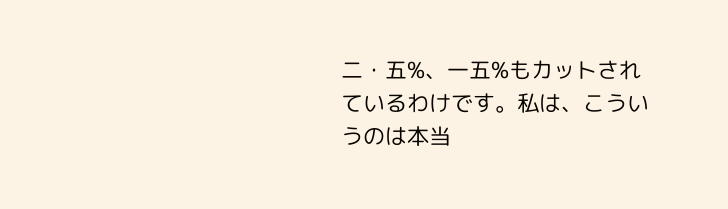二・五%、一五%もカットされているわけです。私は、こういうのは本当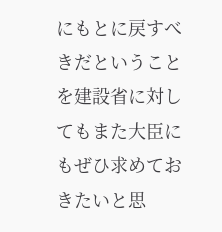にもとに戻すべきだということを建設省に対してもまた大臣にもぜひ求めておきたいと思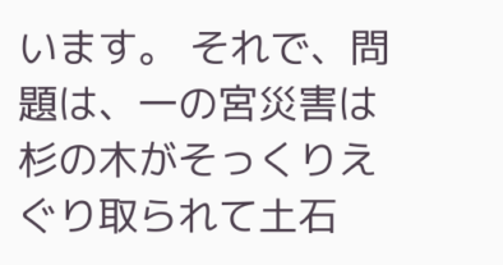います。 それで、問題は、一の宮災害は杉の木がそっくりえぐり取られて土石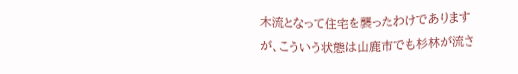木流となって住宅を襲ったわけでありますが、こういう状態は山鹿市でも杉林が流さ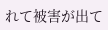れて被害が出て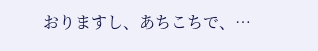おりますし、あちこちで、…